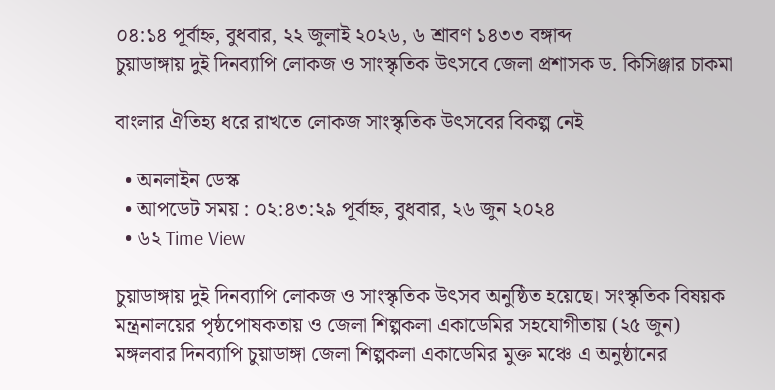০৪:১৪ পূর্বাহ্ন, বুধবার, ২২ জুলাই ২০২৬, ৬ শ্রাবণ ১৪৩৩ বঙ্গাব্দ
চুয়াডাঙ্গায় দুই দিনব্যাপি লোকজ ও সাংস্কৃতিক উৎসবে জেলা প্রশাসক ড. কিসিঞ্জার চাকমা

বাংলার ঐতিহ্য ধরে রাখতে লোকজ সাংস্কৃতিক উৎসবের বিকল্প নেই

  • অনলাইন ডেস্ক
  • আপডেট সময় : ০২:৪৩:২৯ পূর্বাহ্ন, বুধবার, ২৬ জুন ২০২৪
  • ৬২ Time View

চুয়াডাঙ্গায় দুই দিনব্যাপি লোকজ ও সাংস্কৃতিক উৎসব অনুষ্ঠিত হয়েছে। সংস্কৃতিক বিষয়ক মন্ত্রনালয়ের পৃষ্ঠপোষকতায় ও জেলা শিল্পকলা একাডেমির সহযোগীতায় (২৫ জুন) মঙ্গলবার দিনব্যাপি চুয়াডাঙ্গা জেলা শিল্পকলা একাডেমির মুক্ত মঞ্চে এ অনুষ্ঠানের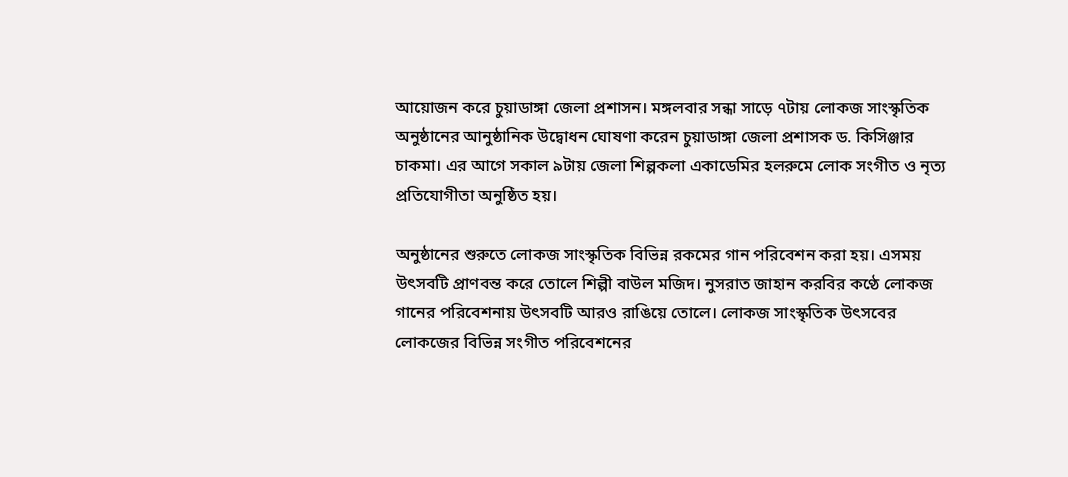আয়োজন করে চুয়াডাঙ্গা জেলা প্রশাসন। মঙ্গলবার সন্ধা সাড়ে ৭টায় লোকজ সাংস্কৃতিক অনুষ্ঠানের আনুষ্ঠানিক উদ্বোধন ঘোষণা করেন চুয়াডাঙ্গা জেলা প্রশাসক ড. কিসিঞ্জার চাকমা। এর আগে সকাল ৯টায় জেলা শিল্পকলা একাডেমির হলরুমে লোক সংগীত ও নৃত্য প্রতিযোগীতা অনুষ্ঠিত হয়।

অনুষ্ঠানের শুরুতে লোকজ সাংস্কৃতিক বিভিন্ন রকমের গান পরিবেশন করা হয়। এসময় উৎসবটি প্রাণবন্ত করে তোলে শিল্পী বাউল মজিদ। নুসরাত জাহান করবির কণ্ঠে লোকজ গানের পরিবেশনায় উৎসবটি আরও রাঙিয়ে তোলে। লোকজ সাংস্কৃতিক উৎসবের লোকজের বিভিন্ন সংগীত পরিবেশনের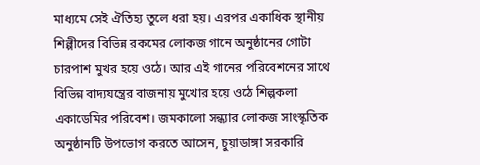মাধ্যমে সেই ঐতিহ্য তুলে ধরা হয়। এরপর একাধিক স্থানীয় শিল্পীদের বিভিন্ন রকমের লোকজ গানে অনুষ্ঠানের গোটা চারপাশ মুখর হয়ে ওঠে। আর এই গানের পরিবেশনের সাথে বিভিন্ন বাদ্যযন্ত্রের বাজনায় মুখোর হয়ে ওঠে শিল্পকলা একাডেমির পরিবেশ। জমকালো সন্ধ্যার লোকজ সাংস্কৃতিক অনুষ্ঠানটি উপভোগ করতে আসেন, চুয়াডাঙ্গা সরকারি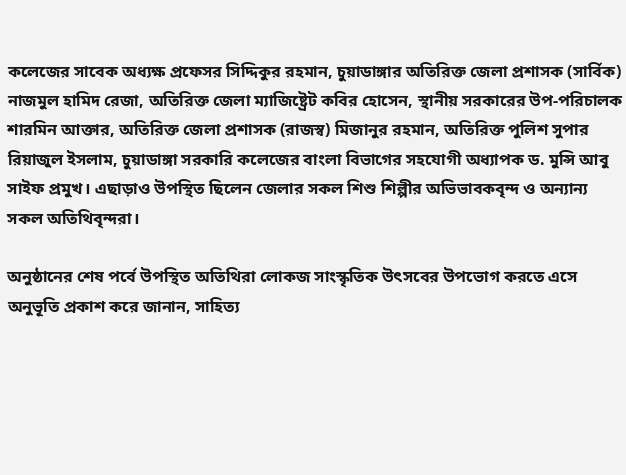কলেজের সাবেক অধ্যক্ষ প্রফেসর সিদ্দিকুর রহমান, চুয়াডাঙ্গার অতিরিক্ত জেলা প্রশাসক (সার্বিক) নাজমুল হামিদ রেজা, অতিরিক্ত জেলা ম্যাজিষ্ট্রেট কবির হোসেন, স্থানীয় সরকারের উপ-পরিচালক শারমিন আক্তার, অতিরিক্ত জেলা প্রশাসক (রাজস্ব) মিজানুর রহমান, অতিরিক্ত পুলিশ সুপার রিয়াজুল ইসলাম, চুয়াডাঙ্গা সরকারি কলেজের বাংলা বিভাগের সহযোগী অধ্যাপক ড. মুন্সি আবু সাইফ প্রমুখ। এছাড়াও উপস্থিত ছিলেন জেলার সকল শিশু শিল্পীর অভিভাবকবৃন্দ ও অন্যান্য সকল অতিথিবৃন্দরা।

অনুষ্ঠানের শেষ পর্বে উপস্থিত অতিথিরা লোকজ সাংস্কৃতিক উৎসবের উপভোগ করতে এসে অনুভূতি প্রকাশ করে জানান, সাহিত্য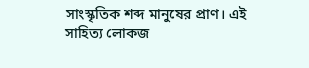সাংস্কৃতিক শব্দ মানুষের প্রাণ। এই সাহিত্য লোকজ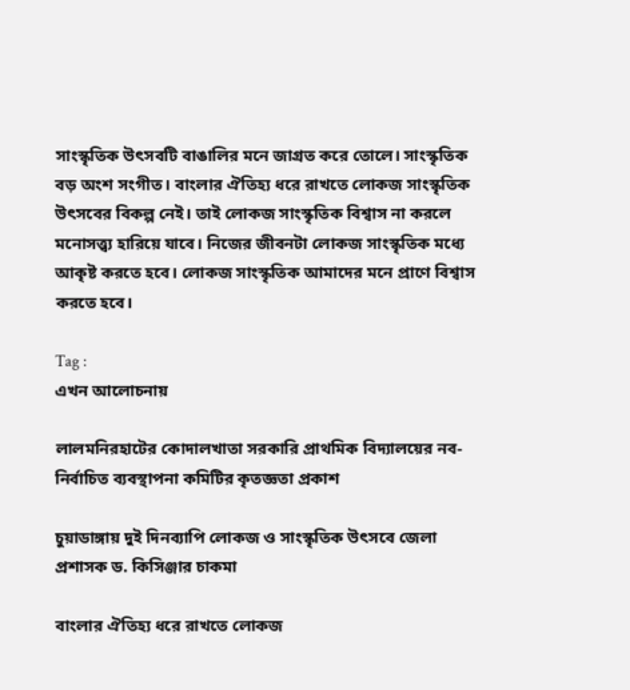সাংস্কৃতিক উৎসবটি বাঙালির মনে জাগ্রত করে তোলে। সাংস্কৃতিক বড় অংশ সংগীত। বাংলার ঐতিহ্য ধরে রাখতে লোকজ সাংস্কৃতিক উৎসবের বিকল্প নেই। তাই লোকজ সাংস্কৃতিক বিশ্বাস না করলে মনোসত্ত্ব্য হারিয়ে যাবে। নিজের জীবনটা লোকজ সাংস্কৃতিক মধ্যে আকৃষ্ট করতে হবে। লোকজ সাংস্কৃতিক আমাদের মনে প্রাণে বিশ্বাস করতে হবে।

Tag :
এখন আলোচনায়

লালমনিরহাটের কোদালখাতা সরকারি প্রাথমিক বিদ্যালয়ের নব-নির্বাচিত ব্যবস্থাপনা কমিটির কৃতজ্ঞতা প্রকাশ

চুয়াডাঙ্গায় দুই দিনব্যাপি লোকজ ও সাংস্কৃতিক উৎসবে জেলা প্রশাসক ড. কিসিঞ্জার চাকমা

বাংলার ঐতিহ্য ধরে রাখতে লোকজ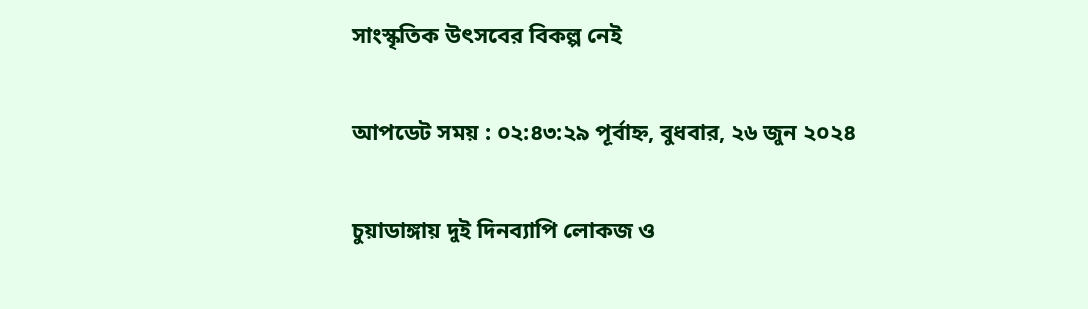সাংস্কৃতিক উৎসবের বিকল্প নেই

আপডেট সময় : ০২:৪৩:২৯ পূর্বাহ্ন, বুধবার, ২৬ জুন ২০২৪

চুয়াডাঙ্গায় দুই দিনব্যাপি লোকজ ও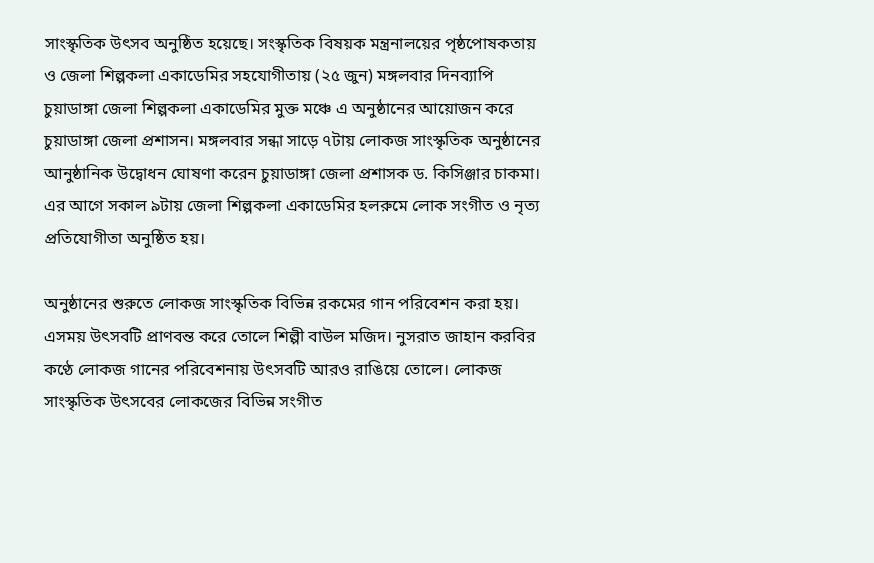সাংস্কৃতিক উৎসব অনুষ্ঠিত হয়েছে। সংস্কৃতিক বিষয়ক মন্ত্রনালয়ের পৃষ্ঠপোষকতায় ও জেলা শিল্পকলা একাডেমির সহযোগীতায় (২৫ জুন) মঙ্গলবার দিনব্যাপি চুয়াডাঙ্গা জেলা শিল্পকলা একাডেমির মুক্ত মঞ্চে এ অনুষ্ঠানের আয়োজন করে চুয়াডাঙ্গা জেলা প্রশাসন। মঙ্গলবার সন্ধা সাড়ে ৭টায় লোকজ সাংস্কৃতিক অনুষ্ঠানের আনুষ্ঠানিক উদ্বোধন ঘোষণা করেন চুয়াডাঙ্গা জেলা প্রশাসক ড. কিসিঞ্জার চাকমা। এর আগে সকাল ৯টায় জেলা শিল্পকলা একাডেমির হলরুমে লোক সংগীত ও নৃত্য প্রতিযোগীতা অনুষ্ঠিত হয়।

অনুষ্ঠানের শুরুতে লোকজ সাংস্কৃতিক বিভিন্ন রকমের গান পরিবেশন করা হয়। এসময় উৎসবটি প্রাণবন্ত করে তোলে শিল্পী বাউল মজিদ। নুসরাত জাহান করবির কণ্ঠে লোকজ গানের পরিবেশনায় উৎসবটি আরও রাঙিয়ে তোলে। লোকজ সাংস্কৃতিক উৎসবের লোকজের বিভিন্ন সংগীত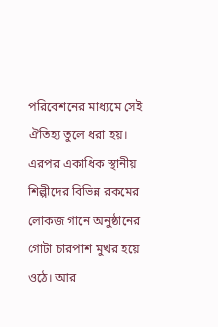পরিবেশনের মাধ্যমে সেই ঐতিহ্য তুলে ধরা হয়। এরপর একাধিক স্থানীয় শিল্পীদের বিভিন্ন রকমের লোকজ গানে অনুষ্ঠানের গোটা চারপাশ মুখর হয়ে ওঠে। আর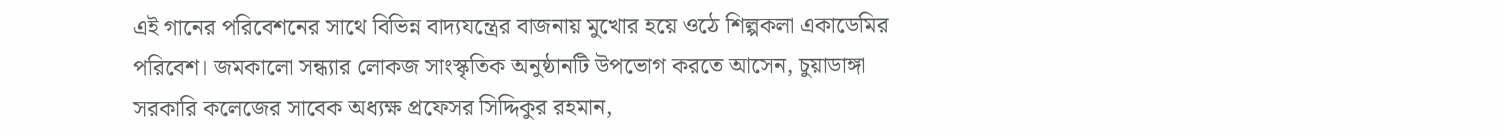এই গানের পরিবেশনের সাথে বিভিন্ন বাদ্যযন্ত্রের বাজনায় মুখোর হয়ে ওঠে শিল্পকলা একাডেমির পরিবেশ। জমকালো সন্ধ্যার লোকজ সাংস্কৃতিক অনুষ্ঠানটি উপভোগ করতে আসেন, চুয়াডাঙ্গা সরকারি কলেজের সাবেক অধ্যক্ষ প্রফেসর সিদ্দিকুর রহমান,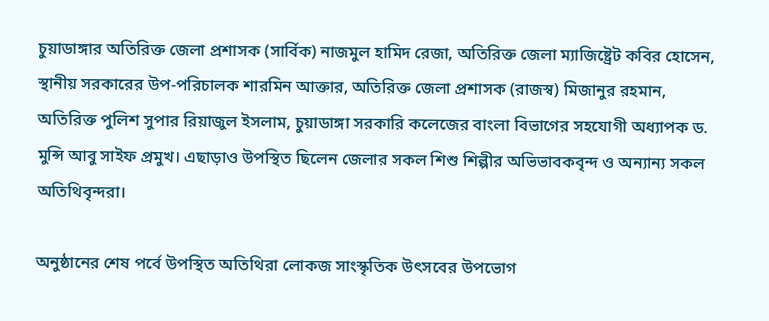চুয়াডাঙ্গার অতিরিক্ত জেলা প্রশাসক (সার্বিক) নাজমুল হামিদ রেজা, অতিরিক্ত জেলা ম্যাজিষ্ট্রেট কবির হোসেন, স্থানীয় সরকারের উপ-পরিচালক শারমিন আক্তার, অতিরিক্ত জেলা প্রশাসক (রাজস্ব) মিজানুর রহমান, অতিরিক্ত পুলিশ সুপার রিয়াজুল ইসলাম, চুয়াডাঙ্গা সরকারি কলেজের বাংলা বিভাগের সহযোগী অধ্যাপক ড. মুন্সি আবু সাইফ প্রমুখ। এছাড়াও উপস্থিত ছিলেন জেলার সকল শিশু শিল্পীর অভিভাবকবৃন্দ ও অন্যান্য সকল অতিথিবৃন্দরা।

অনুষ্ঠানের শেষ পর্বে উপস্থিত অতিথিরা লোকজ সাংস্কৃতিক উৎসবের উপভোগ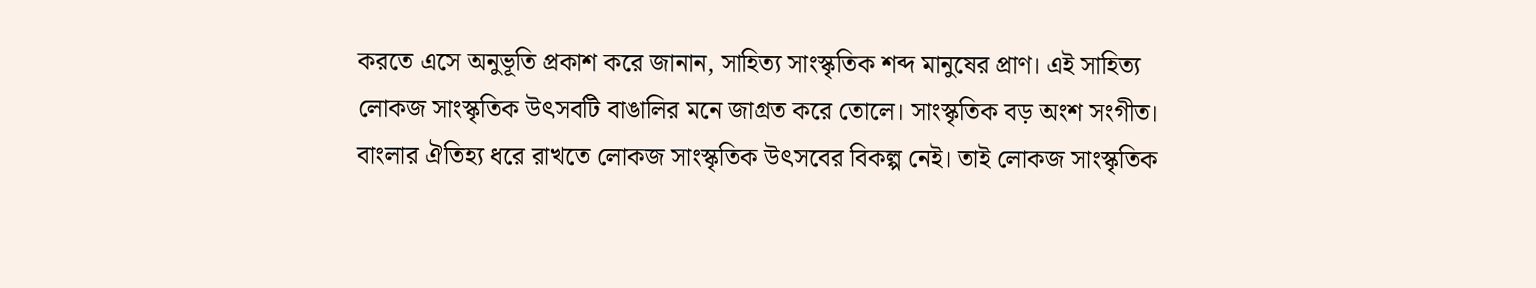করতে এসে অনুভূতি প্রকাশ করে জানান, সাহিত্য সাংস্কৃতিক শব্দ মানুষের প্রাণ। এই সাহিত্য লোকজ সাংস্কৃতিক উৎসবটি বাঙালির মনে জাগ্রত করে তোলে। সাংস্কৃতিক বড় অংশ সংগীত। বাংলার ঐতিহ্য ধরে রাখতে লোকজ সাংস্কৃতিক উৎসবের বিকল্প নেই। তাই লোকজ সাংস্কৃতিক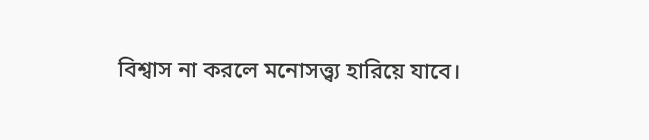বিশ্বাস না করলে মনোসত্ত্ব্য হারিয়ে যাবে।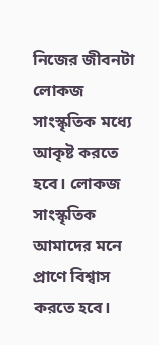নিজের জীবনটা লোকজ সাংস্কৃতিক মধ্যে আকৃষ্ট করতে হবে। লোকজ সাংস্কৃতিক আমাদের মনে প্রাণে বিশ্বাস করতে হবে।